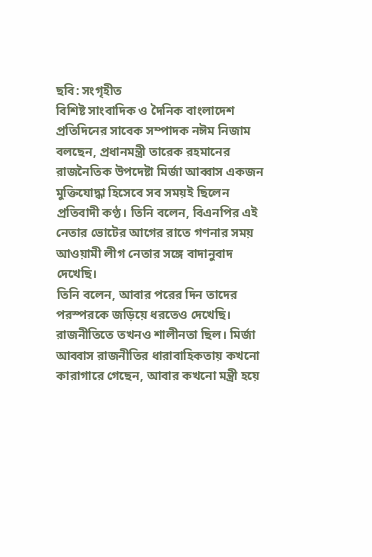ছবি: সংগৃহীত
বিশিষ্ট সাংবাদিক ও দৈনিক বাংলাদেশ প্রতিদিনের সাবেক সম্পাদক নঈম নিজাম বলছেন, প্রধানমন্ত্রী তারেক রহমানের রাজনৈতিক উপদেষ্টা মির্জা আব্বাস একজন মুক্তিযোদ্ধা হিসেবে সব সময়ই ছিলেন প্রতিবাদী কণ্ঠ। তিনি বলেন, বিএনপির এই নেতার ভোটের আগের রাতে গণনার সময় আওয়ামী লীগ নেতার সঙ্গে বাদানুবাদ দেখেছি।
তিনি বলেন, আবার পরের দিন তাদের পরস্পরকে জড়িয়ে ধরতেও দেখেছি। রাজনীতিতে তখনও শালীনতা ছিল। মির্জা আব্বাস রাজনীতির ধারাবাহিকতায় কখনো কারাগারে গেছেন, আবার কখনো মন্ত্রী হয়ে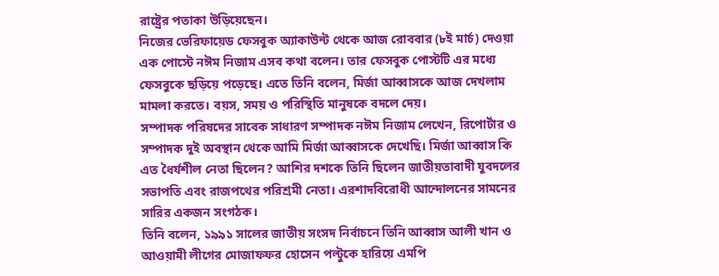রাষ্ট্রের পতাকা উড়িয়েছেন।
নিজের ভেরিফায়েড ফেসবুক অ্যাকাউন্ট থেকে আজ রোববার (৮ই মার্চ) দেওয়া এক পোস্টে নঈম নিজাম এসব কথা বলেন। তার ফেসবুক পোস্টটি এর মধ্যে ফেসবুকে ছড়িয়ে পড়েছে। এতে তিনি বলেন, মির্জা আব্বাসকে আজ দেখলাম মামলা করতে। বয়স, সময় ও পরিস্থিতি মানুষকে বদলে দেয়।
সম্পাদক পরিষদের সাবেক সাধারণ সম্পাদক নঈম নিজাম লেখেন, রিপোর্টার ও সম্পাদক দুই অবস্থান থেকে আমি মির্জা আব্বাসকে দেখেছি। মির্জা আব্বাস কি এত ধৈর্যশীল নেতা ছিলেন? আশির দশকে তিনি ছিলেন জাতীয়তাবাদী যুবদলের সভাপতি এবং রাজপথের পরিশ্রমী নেতা। এরশাদবিরোধী আন্দোলনের সামনের সারির একজন সংগঠক।
তিনি বলেন, ১৯৯১ সালের জাতীয় সংসদ নির্বাচনে তিনি আব্বাস আলী খান ও আওয়ামী লীগের মোজাফফর হোসেন পল্টুকে হারিয়ে এমপি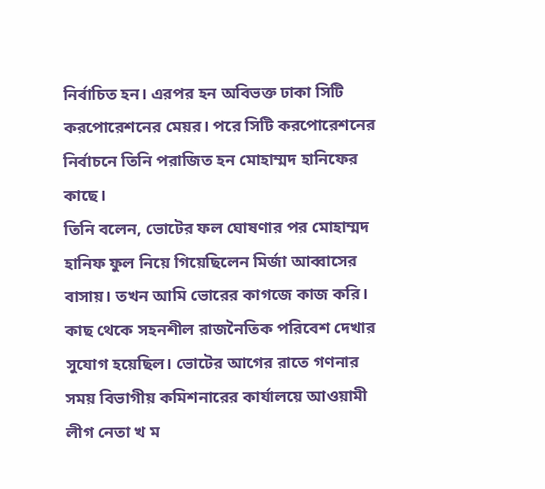নির্বাচিত হন। এরপর হন অবিভক্ত ঢাকা সিটি করপোরেশনের মেয়র। পরে সিটি করপোরেশনের নির্বাচনে তিনি পরাজিত হন মোহাম্মদ হানিফের কাছে।
তিনি বলেন, ভোটের ফল ঘোষণার পর মোহাম্মদ হানিফ ফুল নিয়ে গিয়েছিলেন মির্জা আব্বাসের বাসায়। তখন আমি ভোরের কাগজে কাজ করি। কাছ থেকে সহনশীল রাজনৈতিক পরিবেশ দেখার সুযোগ হয়েছিল। ভোটের আগের রাতে গণনার সময় বিভাগীয় কমিশনারের কার্যালয়ে আওয়ামী লীগ নেতা খ ম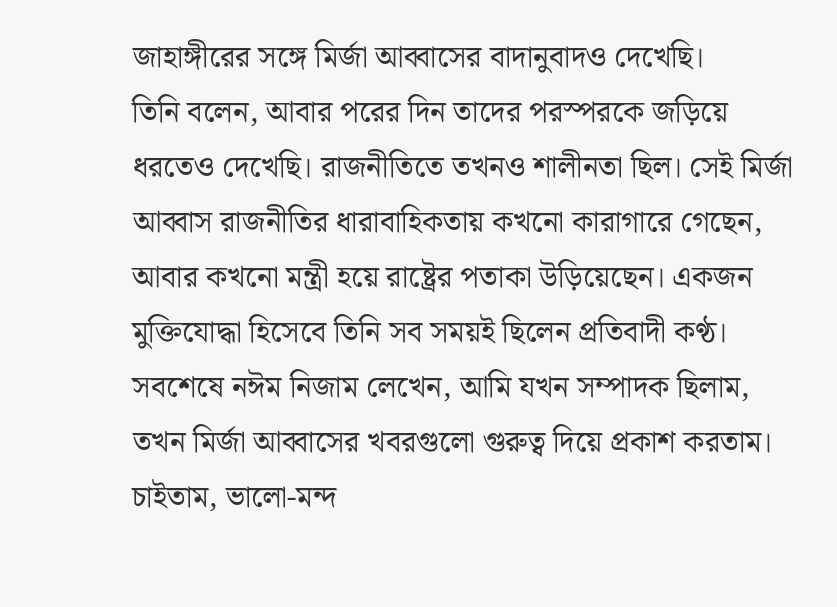জাহাঙ্গীরের সঙ্গে মির্জা আব্বাসের বাদানুবাদও দেখেছি।
তিনি বলেন, আবার পরের দিন তাদের পরস্পরকে জড়িয়ে ধরতেও দেখেছি। রাজনীতিতে তখনও শালীনতা ছিল। সেই মির্জা আব্বাস রাজনীতির ধারাবাহিকতায় কখনো কারাগারে গেছেন, আবার কখনো মন্ত্রী হয়ে রাষ্ট্রের পতাকা উড়িয়েছেন। একজন মুক্তিযোদ্ধা হিসেবে তিনি সব সময়ই ছিলেন প্রতিবাদী কণ্ঠ।
সবশেষে নঈম নিজাম লেখেন, আমি যখন সম্পাদক ছিলাম, তখন মির্জা আব্বাসের খবরগুলো গুরুত্ব দিয়ে প্রকাশ করতাম। চাইতাম, ভালো-মন্দ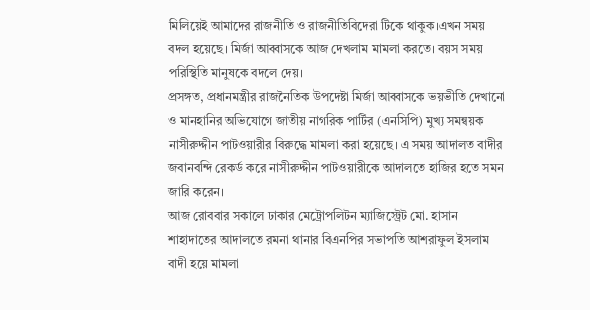মিলিয়েই আমাদের রাজনীতি ও রাজনীতিবিদেরা টিকে থাকুক।এখন সময় বদল হয়েছে। মির্জা আব্বাসকে আজ দেখলাম মামলা করতে। বয়স সময় পরিস্থিতি মানুষকে বদলে দেয়।
প্রসঙ্গত, প্রধানমন্ত্রীর রাজনৈতিক উপদেষ্টা মির্জা আব্বাসকে ভয়ভীতি দেখানো ও মানহানির অভিযোগে জাতীয় নাগরিক পার্টির (এনসিপি) মুখ্য সমন্বয়ক নাসীরুদ্দীন পাটওয়ারীর বিরুদ্ধে মামলা করা হয়েছে। এ সময় আদালত বাদীর জবানবন্দি রেকর্ড করে নাসীরুদ্দীন পাটওয়ারীকে আদালতে হাজির হতে সমন জারি করেন।
আজ রোববার সকালে ঢাকার মেট্রোপলিটন ম্যাজিস্ট্রেট মো. হাসান শাহাদাতের আদালতে রমনা থানার বিএনপির সভাপতি আশরাফুল ইসলাম বাদী হয়ে মামলা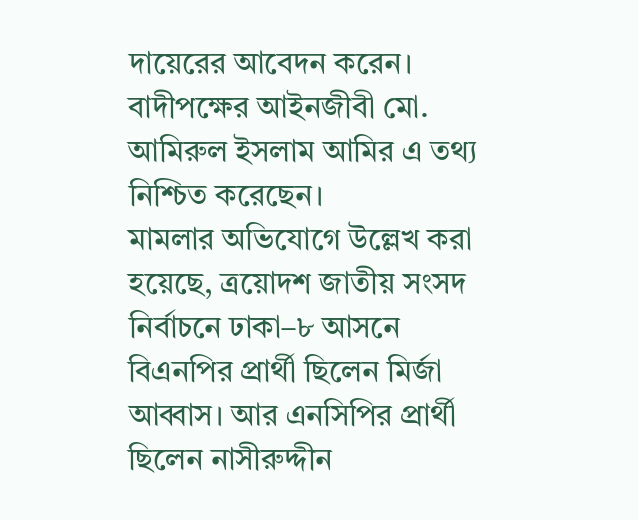দায়েরের আবেদন করেন। বাদীপক্ষের আইনজীবী মো. আমিরুল ইসলাম আমির এ তথ্য নিশ্চিত করেছেন।
মামলার অভিযোগে উল্লেখ করা হয়েছে, ত্রয়োদশ জাতীয় সংসদ নির্বাচনে ঢাকা–৮ আসনে বিএনপির প্রার্থী ছিলেন মির্জা আব্বাস। আর এনসিপির প্রার্থী ছিলেন নাসীরুদ্দীন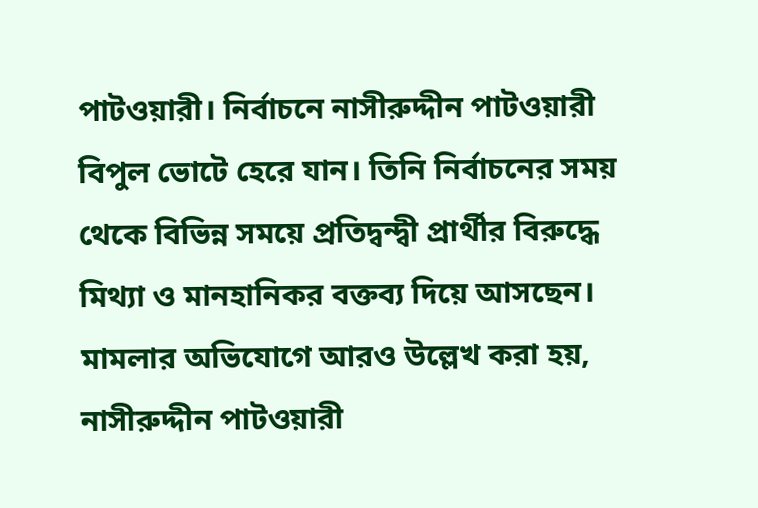পাটওয়ারী। নির্বাচনে নাসীরুদ্দীন পাটওয়ারী বিপুল ভোটে হেরে যান। তিনি নির্বাচনের সময় থেকে বিভিন্ন সময়ে প্রতিদ্বন্দ্বী প্রার্থীর বিরুদ্ধে মিথ্যা ও মানহানিকর বক্তব্য দিয়ে আসছেন।
মামলার অভিযোগে আরও উল্লেখ করা হয়, নাসীরুদ্দীন পাটওয়ারী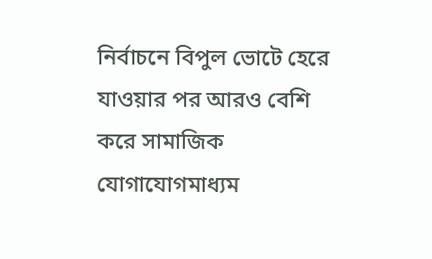নির্বাচনে বিপুল ভোটে হেরে যাওয়ার পর আরও বেশি করে সামাজিক যোগাযোগমাধ্যম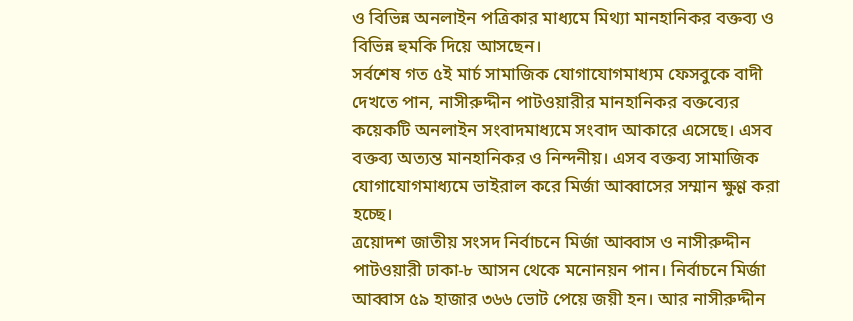ও বিভিন্ন অনলাইন পত্রিকার মাধ্যমে মিথ্যা মানহানিকর বক্তব্য ও বিভিন্ন হুমকি দিয়ে আসছেন।
সর্বশেষ গত ৫ই মার্চ সামাজিক যোগাযোগমাধ্যম ফেসবুকে বাদী দেখতে পান, নাসীরুদ্দীন পাটওয়ারীর মানহানিকর বক্তব্যের কয়েকটি অনলাইন সংবাদমাধ্যমে সংবাদ আকারে এসেছে। এসব বক্তব্য অত্যন্ত মানহানিকর ও নিন্দনীয়। এসব বক্তব্য সামাজিক যোগাযোগমাধ্যমে ভাইরাল করে মির্জা আব্বাসের সম্মান ক্ষুণ্ণ করা হচ্ছে।
ত্রয়োদশ জাতীয় সংসদ নির্বাচনে মির্জা আব্বাস ও নাসীরুদ্দীন পাটওয়ারী ঢাকা-৮ আসন থেকে মনোনয়ন পান। নির্বাচনে মির্জা আব্বাস ৫৯ হাজার ৩৬৬ ভোট পেয়ে জয়ী হন। আর নাসীরুদ্দীন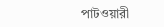পাটওয়ারী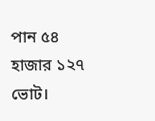পান ৫৪ হাজার ১২৭ ভোট।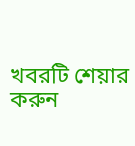খবরটি শেয়ার করুন